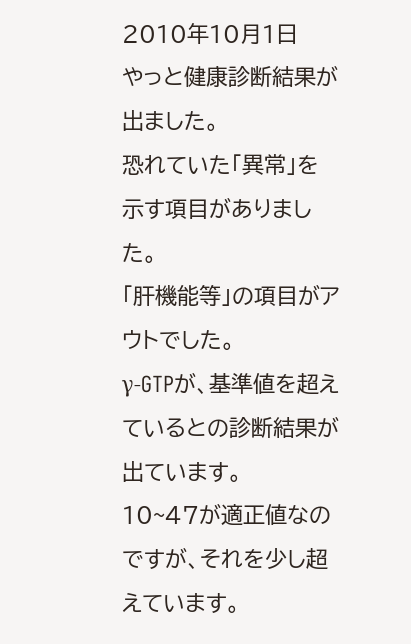2010年10月1日
やっと健康診断結果が出ました。
恐れていた「異常」を示す項目がありました。
「肝機能等」の項目がアウトでした。
γ-GTPが、基準値を超えているとの診断結果が出ています。
10~47が適正値なのですが、それを少し超えています。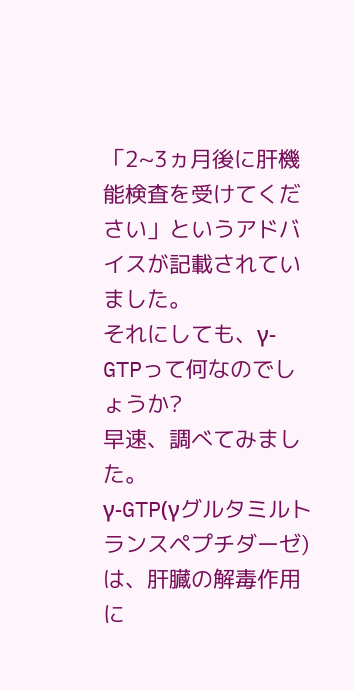「2~3ヵ月後に肝機能検査を受けてください」というアドバイスが記載されていました。
それにしても、γ-GTPって何なのでしょうか?
早速、調べてみました。
γ-GTP(γグルタミルトランスペプチダーゼ)は、肝臓の解毒作用に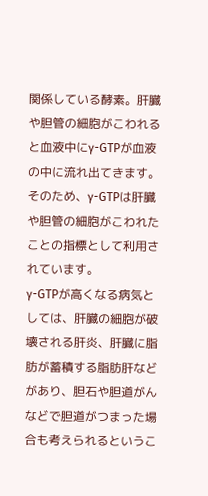関係している酵素。肝臓や胆管の細胞がこわれると血液中にγ-GTPが血液の中に流れ出てきます。
そのため、γ-GTPは肝臓や胆管の細胞がこわれたことの指標として利用されています。
γ-GTPが高くなる病気としては、肝臓の細胞が破壊される肝炎、肝臓に脂肪が蓄積する脂肪肝などがあり、胆石や胆道がんなどで胆道がつまった場合も考えられるというこ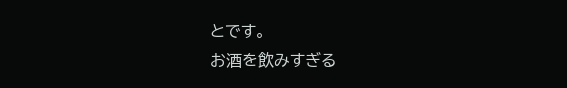とです。
お酒を飲みすぎる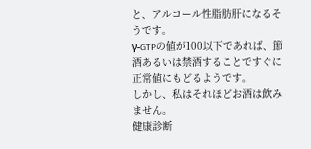と、アルコール性脂肪肝になるそうです。
γ-GTPの値が100以下であれば、節酒あるいは禁酒することですぐに正常値にもどるようです。
しかし、私はそれほどお酒は飲みません。
健康診断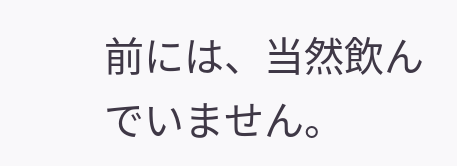前には、当然飲んでいません。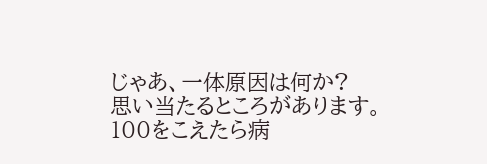じゃあ、一体原因は何か?
思い当たるところがあります。
100をこえたら病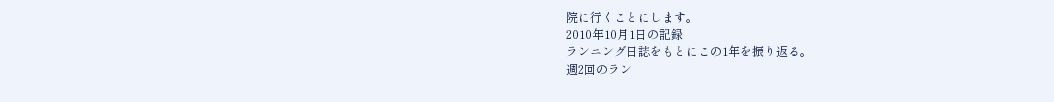院に行くことにします。
2010年10月1日の記録
ランニング日誌をもとにこの1年を振り返る。
週2回のラン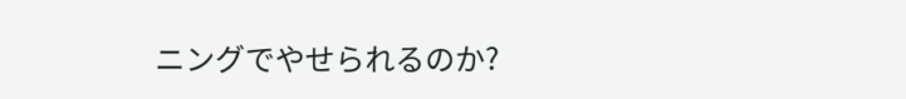ニングでやせられるのか?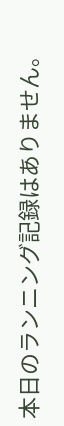本日のランニング記録はありません。